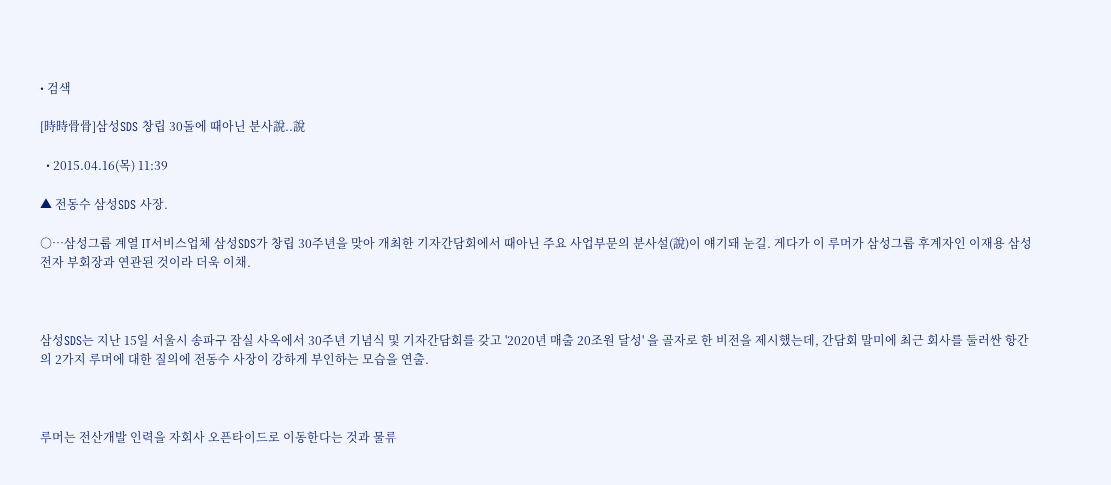• 검색

[時時骨骨]삼성SDS 창립 30돌에 때아닌 분사說..說

  • 2015.04.16(목) 11:39

▲ 전동수 삼성SDS 사장.

○…삼성그룹 계열 IT서비스업체 삼성SDS가 창립 30주년을 맞아 개최한 기자간담회에서 때아닌 주요 사업부문의 분사설(說)이 얘기돼 눈길. 게다가 이 루머가 삼성그룹 후계자인 이재용 삼성전자 부회장과 연관된 것이라 더욱 이채.



삼성SDS는 지난 15일 서울시 송파구 잠실 사옥에서 30주년 기념식 및 기자간담회를 갖고 '2020년 매출 20조원 달성' 을 골자로 한 비전을 제시했는데, 간담회 말미에 최근 회사를 둘러싼 항간의 2가지 루머에 대한 질의에 전동수 사장이 강하게 부인하는 모습을 연출.



루머는 전산개발 인력을 자회사 오픈타이드로 이동한다는 것과 물류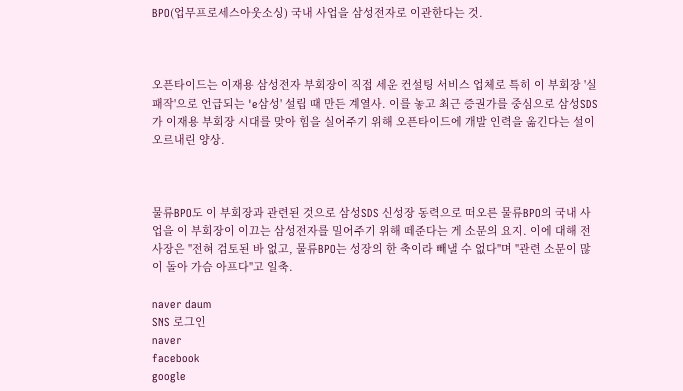BPO(업무프로세스아웃소싱) 국내 사업을 삼성전자로 이관한다는 것.



오픈타이드는 이재용 삼성전자 부회장이 직접 세운 컨설팅 서비스 업체로 특히 이 부회장 '실패작'으로 언급되는 'e삼성' 설립 때 만든 계열사. 이를 놓고 최근 증권가를 중심으로 삼성SDS가 이재용 부회장 시대를 맞아 힘을 실어주기 위해 오픈타이드에 개발 인력을 옮긴다는 설이 오르내린 양상.



물류BPO도 이 부회장과 관련된 것으로 삼성SDS 신성장 동력으로 떠오른 물류BPO의 국내 사업을 이 부회장이 이끄는 삼성전자를 밀어주기 위해 떼준다는 게 소문의 요지. 이에 대해 전 사장은 "전혀 검토된 바 없고, 물류BPO는 성장의 한 축이라 빼낼 수 없다"며 "관련 소문이 많이 돌아 가슴 아프다"고 일축.

naver daum
SNS 로그인
naver
facebook
google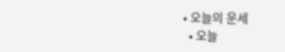• 오늘의 운세
  • 오늘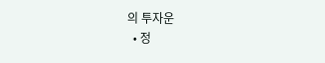의 투자운
  • 정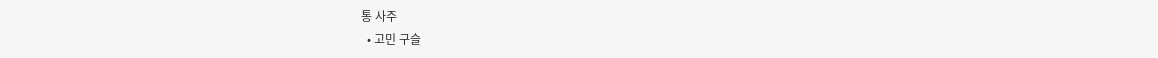통 사주
  • 고민 구슬